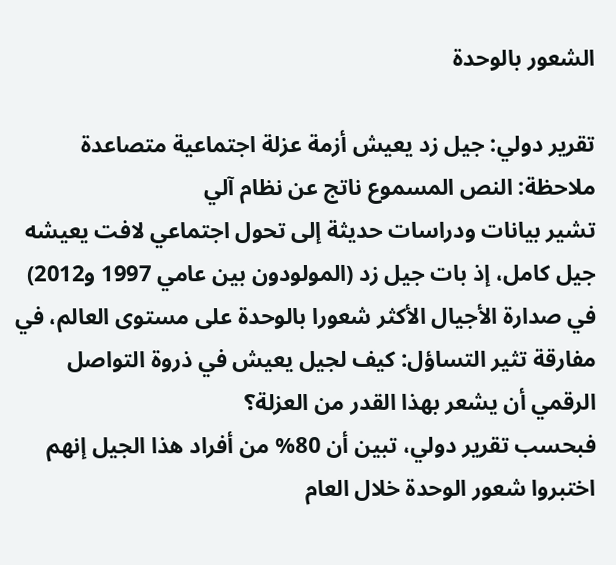الشعور بالوحدة

تقرير دولي: جيل زد يعيش أزمة عزلة اجتماعية متصاعدة
ملاحظة: النص المسموع ناتج عن نظام آلي
تشير بيانات ودراسات حديثة إلى تحول اجتماعي لافت يعيشه جيل كامل، إذ بات جيل زد (المولودون بين عامي 1997 و2012) في صدارة الأجيال الأكثر شعورا بالوحدة على مستوى العالم، في مفارقة تثير التساؤل: كيف لجيل يعيش في ذروة التواصل الرقمي أن يشعر بهذا القدر من العزلة؟
فبحسب تقرير دولي، تبين أن 80% من أفراد هذا الجيل إنهم اختبروا شعور الوحدة خلال العام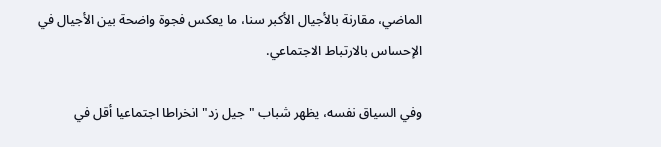الماضي، مقارنة بالأجيال الأكبر سنا، ما يعكس فجوة واضحة بين الأجيال في الإحساس بالارتباط الاجتماعي.

وفي السياق نفسه، يظهر شباب "جيل زد" انخراطا اجتماعيا أقل في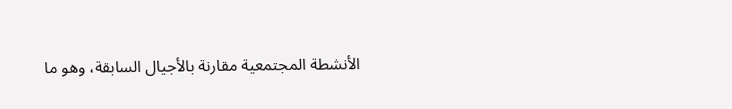الأنشطة المجتمعية مقارنة بالأجيال السابقة، وهو ما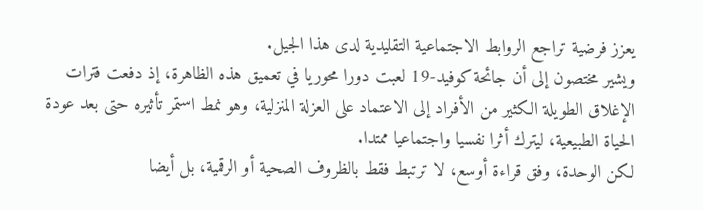يعزز فرضية تراجع الروابط الاجتماعية التقليدية لدى هذا الجيل.
ويشير مختصون إلى أن جائحة كوفيد-19 لعبت دورا محوريا في تعميق هذه الظاهرة، إذ دفعت فترات الإغلاق الطويلة الكثير من الأفراد إلى الاعتماد على العزلة المنزلية، وهو نمط استمر تأثيره حتى بعد عودة الحياة الطبيعية، ليترك أثرا نفسيا واجتماعيا ممتدا.
لكن الوحدة، وفق قراءة أوسع، لا ترتبط فقط بالظروف الصحية أو الرقمية، بل أيضا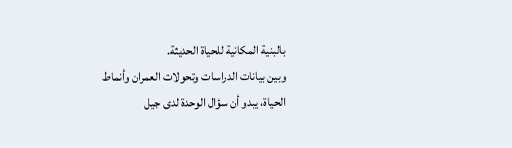بالبنية المكانية للحياة الحديثة.
وبين بيانات الدراسات وتحولات العمران وأنماط الحياة، يبدو أن سؤال الوحدة لدى جيل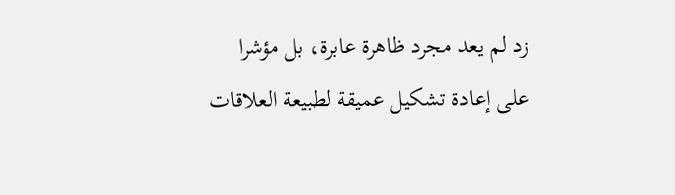زد لم يعد مجرد ظاهرة عابرة، بل مؤشرا على إعادة تشكيل عميقة لطبيعة العلاقات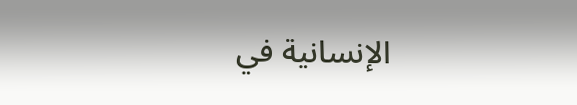الإنسانية في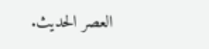العصر الحديث.